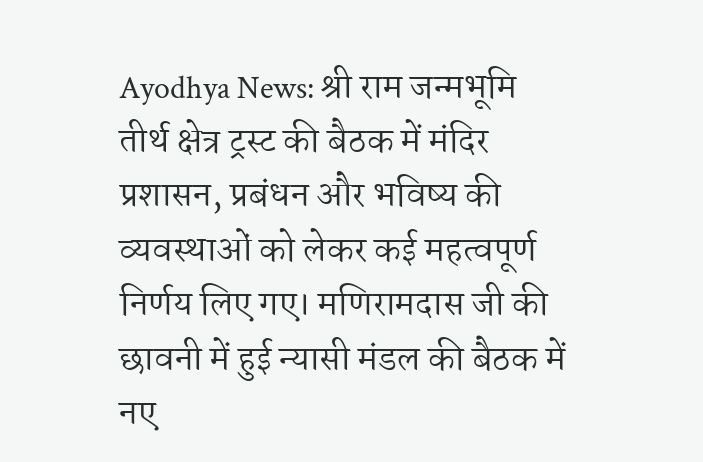Ayodhya News: श्री राम जन्मभूमि तीर्थ क्षेत्र ट्रस्ट की बैठक में मंदिर प्रशासन, प्रबंधन और भविष्य की व्यवस्थाओं को लेकर कई महत्वपूर्ण निर्णय लिए गए। मणिरामदास जी की छावनी में हुई न्यासी मंडल की बैठक में नए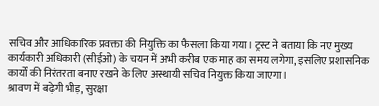सचिव और आधिकारिक प्रवक्ता की नियुक्ति का फैसला किया गया। ट्रस्ट ने बताया कि नए मुख्य कार्यकारी अधिकारी (सीईओ) के चयन में अभी करीब एक माह का समय लगेगा, इसलिए प्रशासनिक कार्यों की निरंतरता बनाए रखने के लिए अस्थायी सचिव नियुक्त किया जाएगा।
श्रावण में बढ़ेगी भीड़, सुरक्षा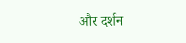और दर्शन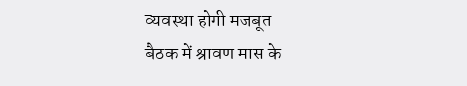व्यवस्था होगी मजबूत
बैठक में श्रावण मास के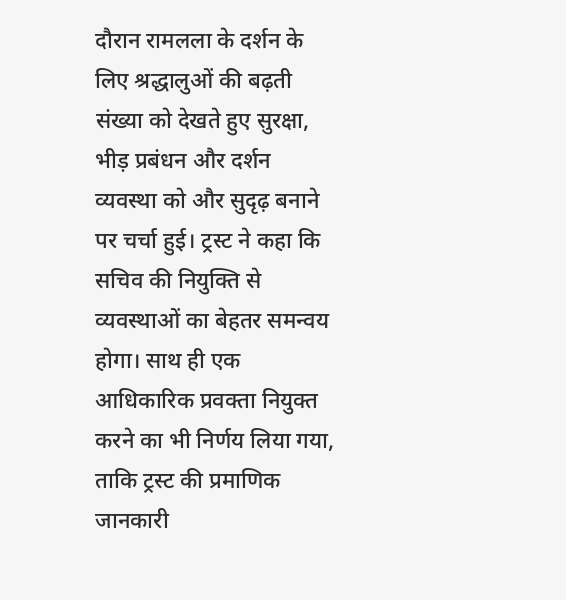दौरान रामलला के दर्शन के लिए श्रद्धालुओं की बढ़ती संख्या को देखते हुए सुरक्षा, भीड़ प्रबंधन और दर्शन व्यवस्था को और सुदृढ़ बनाने पर चर्चा हुई। ट्रस्ट ने कहा कि सचिव की नियुक्ति से व्यवस्थाओं का बेहतर समन्वय होगा। साथ ही एक आधिकारिक प्रवक्ता नियुक्त करने का भी निर्णय लिया गया, ताकि ट्रस्ट की प्रमाणिक जानकारी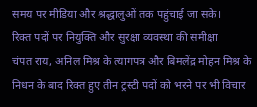समय पर मीडिया और श्रद्धालुओं तक पहुंचाई जा सके।
रिक्त पदों पर नियुक्ति और सुरक्षा व्यवस्था की समीक्षा
चंपत राय, अनिल मिश्र के त्यागपत्र और बिमलेंद्र मोहन मिश्र के निधन के बाद रिक्त हुए तीन ट्रस्टी पदों को भरने पर भी विचार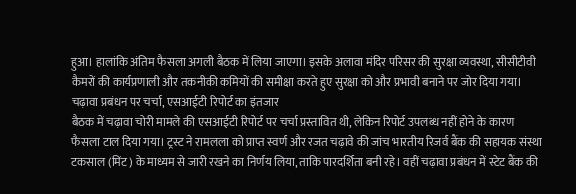हुआ। हालांकि अंतिम फैसला अगली बैठक में लिया जाएगा। इसके अलावा मंदिर परिसर की सुरक्षा व्यवस्था, सीसीटीवी कैमरों की कार्यप्रणाली और तकनीकी कमियों की समीक्षा करते हुए सुरक्षा को और प्रभावी बनाने पर जोर दिया गया।
चढ़ावा प्रबंधन पर चर्चा, एसआईटी रिपोर्ट का इंतजार
बैठक में चढ़ावा चोरी मामले की एसआईटी रिपोर्ट पर चर्चा प्रस्तावित थी, लेकिन रिपोर्ट उपलब्ध नहीं होने के कारण फैसला टाल दिया गया। ट्रस्ट ने रामलला को प्राप्त स्वर्ण और रजत चढ़ावे की जांच भारतीय रिजर्व बैंक की सहायक संस्था टकसाल (मिंट) के माध्यम से जारी रखने का निर्णय लिया, ताकि पारदर्शिता बनी रहे। वहीं चढ़ावा प्रबंधन में स्टेट बैंक की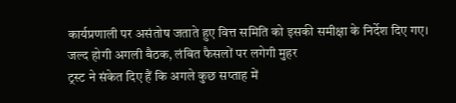कार्यप्रणाली पर असंतोष जताते हुए वित्त समिति को इसकी समीक्षा के निर्देश दिए गए।
जल्द होगी अगली बैठक, लंबित फैसलों पर लगेगी मुहर
ट्रस्ट ने संकेत दिए हैं कि अगले कुछ सप्ताह में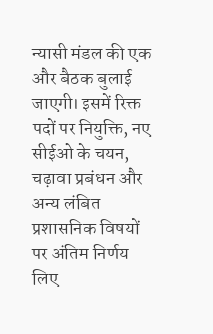न्यासी मंडल की एक और बैठक बुलाई जाएगी। इसमें रिक्त पदों पर नियुक्ति, नए सीईओ के चयन, चढ़ावा प्रबंधन और अन्य लंबित प्रशासनिक विषयों पर अंतिम निर्णय लिए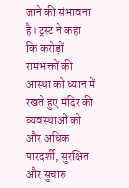जाने की संभावना है। ट्रस्ट ने कहा कि करोड़ों रामभक्तों की आस्था को ध्यान में रखते हुए मंदिर की व्यवस्थाओं को और अधिक पारदर्शी, सुरक्षित और सुचारु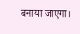बनाया जाएगा।